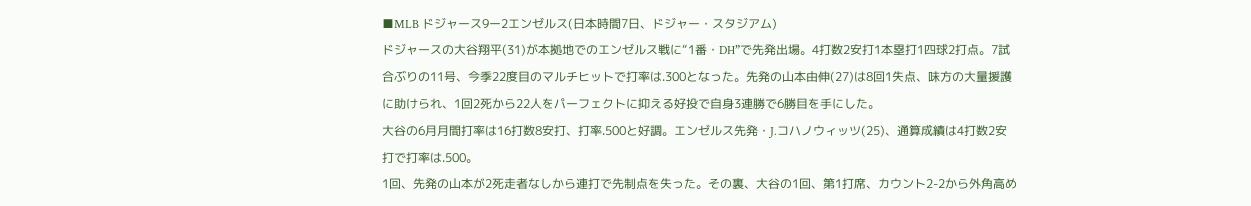■MLB ドジャース9ー2エンゼルス(日本時間7日、ドジャー・スタジアム)
ドジャースの大谷翔平(31)が本拠地でのエンゼルス戦に“1番・DH”で先発出場。4打数2安打1本塁打1四球2打点。7試合ぶりの11号、今季22度目のマルチヒットで打率は.300となった。先発の山本由伸(27)は8回1失点、味方の大量援護に助けられ、1回2死から22人をパーフェクトに抑える好投で自身3連勝で6勝目を手にした。
大谷の6月月間打率は16打数8安打、打率.500と好調。エンゼルス先発・J.コハノウィッツ(25)、通算成績は4打数2安打で打率は.500。
1回、先発の山本が2死走者なしから連打で先制点を失った。その裏、大谷の1回、第1打席、カウント2-2から外角高め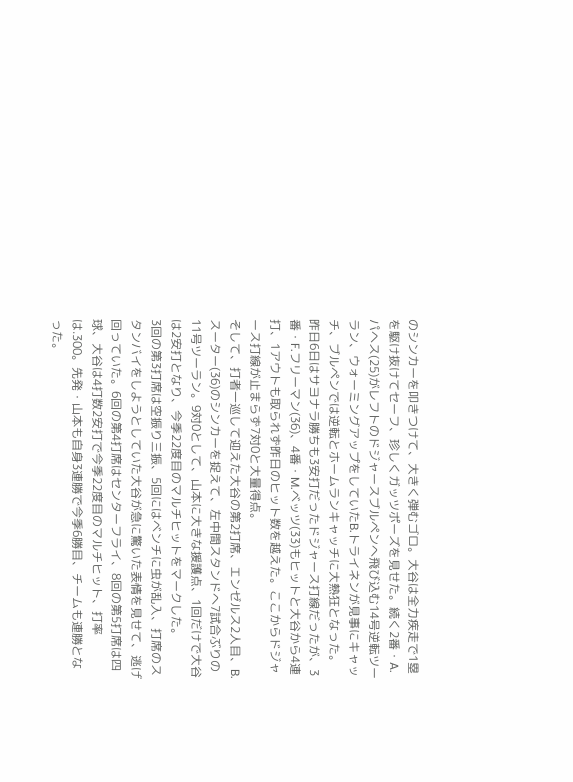のシンカーを叩きつけて、大きく弾むゴロ。大谷は全力疾走で1塁を駆け抜けてセーフ、珍しくガッツポーズを見せた。続く2番・A.パヘス(25)がレフトのドジャースブルペンへ飛び込む14号逆転ツーラン、ウォーミングアップをしていたB.トライネンが見事にキャッチ、ブルペンでは逆転とホームランキャッチに大熱狂となった。
昨日6日はサヨナラ勝ちも3安打だったドジャース打線だったが、3番・F.フリーマン(36)、4番・M.ベッツ(33)もヒットと大谷から4連打、1アウトも取られず昨日のヒット数を越えた。ここからドジャース打線が止まらず7対0と大量得点。
そして、打者一巡して迎えた大谷の第2打席、エンゼルス2人目、B.スーター(36)のシンカーを捉えて、左中間スタンドへ7試合ぶりの11号ツーラン。9対0として、山本に大きな援護点、1回だけで大谷は2安打となり、今季22度目のマルチヒットをマークした。
3回の第3打席は空振り三振、5回にはベンチに虫が乱入、打席のスタンバイをしようとしていた大谷が急に驚いた表情を見せて、逃げ回っていた。6回の第4打席はセンターフライ、8回の第5打席は四球、大谷は4打数2安打で今季22度目のマルチヒット、打率は.300。先発・山本も自身3連勝で今季6勝目、チームも連勝となった。